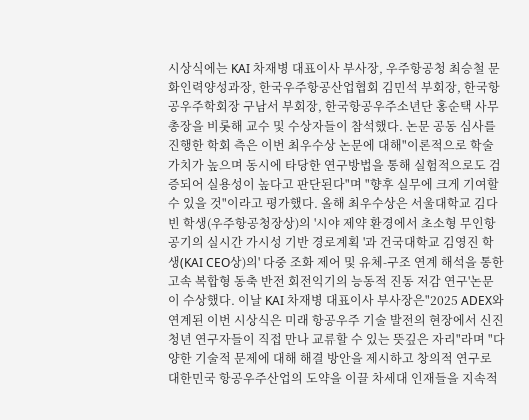시상식에는 KAI 차재병 대표이사 부사장, 우주항공청 최승철 문화인력양성과장, 한국우주항공산업협회 김민석 부회장, 한국항공우주학회장 구남서 부회장, 한국항공우주소년단 홍순택 사무총장을 비롯해 교수 및 수상자들이 참석했다. 논문 공동 심사를 진행한 학회 측은 이번 최우수상 논문에 대해"이론적으로 학술 가치가 높으며 동시에 타당한 연구방법을 통해 실험적으로도 검증되어 실용성이 높다고 판단된다"며 "향후 실무에 크게 기여할 수 있을 것"이라고 평가했다. 올해 최우수상은 서울대학교 김다빈 학생(우주항공청장상)의 '시야 제약 환경에서 초소형 무인항공기의 실시간 가시성 기반 경로계획 '과 건국대학교 김영진 학생(KAI CEO상)의' 다중 조화 제어 및 유체-구조 연계 해석을 통한 고속 복합형 동축 반전 회전익기의 능동적 진동 저감 연구'논문이 수상했다. 이날 KAI 차재병 대표이사 부사장은"2025 ADEX와 연계된 이번 시상식은 미래 항공우주 기술 발전의 현장에서 신진 청년 연구자들이 직접 만나 교류할 수 있는 뜻깊은 자리"라며 "다양한 기술적 문제에 대해 해결 방안을 제시하고 창의적 연구로 대한민국 항공우주산업의 도약을 이끌 차세대 인재들을 지속적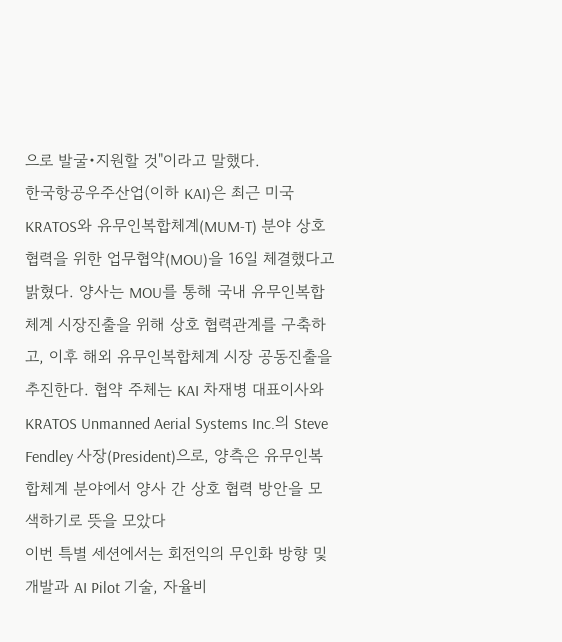으로 발굴•지원할 것"이라고 말했다.
한국항공우주산업(이하 KAI)은 최근 미국 KRATOS와 유무인복합체계(MUM-T) 분야 상호 협력을 위한 업무협약(MOU)을 16일 체결했다고 밝혔다. 양사는 MOU를 통해 국내 유무인복합체계 시장진출을 위해 상호 협력관계를 구축하고, 이후 해외 유무인복합체계 시장 공동진출을 추진한다. 협약 주체는 KAI 차재병 대표이사와 KRATOS Unmanned Aerial Systems Inc.의 Steve Fendley 사장(President)으로, 양측은 유무인복합체계 분야에서 양사 간 상호 협력 방안을 모색하기로 뜻을 모았다
이번 특별 세션에서는 회전익의 무인화 방향 및 개발과 AI Pilot 기술, 자율비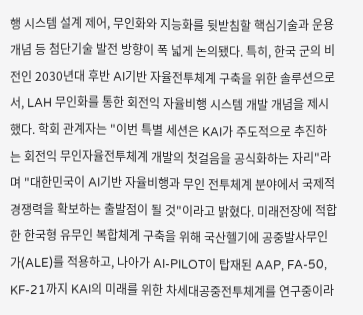행 시스템 설계 제어, 무인화와 지능화를 뒷받침할 핵심기술과 운용 개념 등 첨단기술 발전 방향이 폭 넓게 논의됐다. 특히, 한국 군의 비전인 2030년대 후반 AI기반 자율전투체계 구축을 위한 솔루션으로서, LAH 무인화를 통한 회전익 자율비행 시스템 개발 개념을 제시했다. 학회 관계자는 "이번 특별 세션은 KAI가 주도적으로 추진하는 회전익 무인자율전투체계 개발의 첫걸음을 공식화하는 자리"라며 "대한민국이 AI기반 자율비행과 무인 전투체계 분야에서 국제적 경쟁력을 확보하는 출발점이 될 것"이라고 밝혔다. 미래전장에 적합한 한국형 유무인 복합체계 구축을 위해 국산헬기에 공중발사무인가(ALE)를 적용하고, 나아가 AI-PILOT이 탑재된 AAP, FA-50, KF-21까지 KAI의 미래를 위한 차세대공중전투체계를 연구중이라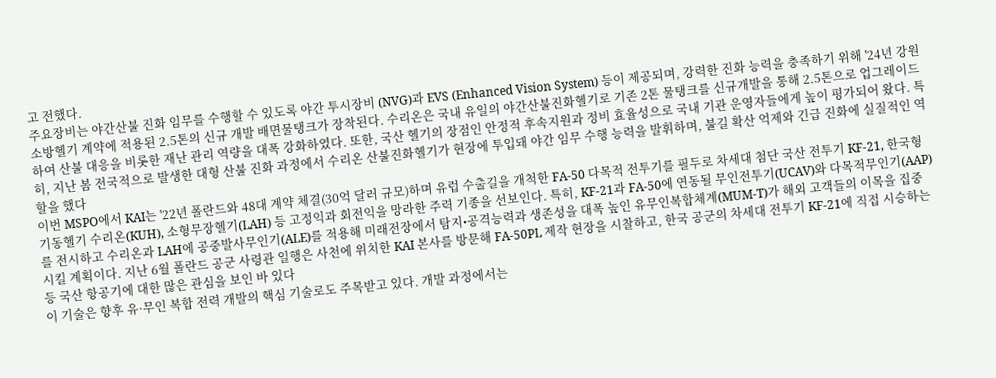고 전했다.
주요장비는 야간산불 진화 임무를 수행할 수 있도록 야간 투시장비 (NVG)과 EVS (Enhanced Vision System) 등이 제공되며, 강력한 진화 능력을 충족하기 위해 '24년 강원소방헬기 계약에 적용된 2.5톤의 신규 개발 배면물탱크가 장착된다. 수리온은 국내 유일의 야간산불진화헬기로 기존 2톤 물탱크를 신규개발을 통해 2.5톤으로 업그레이드하여 산불 대응을 비롯한 재난 관리 역량을 대폭 강화하였다. 또한, 국산 헬기의 장점인 안정적 후속지원과 정비 효율성으로 국내 기관 운영자들에게 높이 평가되어 왔다. 특히, 지난 봄 전국적으로 발생한 대형 산불 진화 과정에서 수리온 산불진화헬기가 현장에 투입돼 야간 임무 수행 능력을 발휘하며, 불길 확산 억제와 긴급 진화에 실질적인 역할을 했다
이번 MSPO에서 KAI는 '22년 폴란드와 48대 계약 체결(30억 달러 규모)하며 유럽 수출길을 개척한 FA-50 다목적 전투기를 필두로 차세대 첨단 국산 전투기 KF-21, 한국형 기동헬기 수리온(KUH), 소형무장헬기(LAH) 등 고정익과 회전익을 망라한 주력 기종을 선보인다. 특히, KF-21과 FA-50에 연동될 무인전투기(UCAV)와 다목적무인기(AAP)를 전시하고 수리온과 LAH에 공중발사무인기(ALE)를 적용해 미래전장에서 탐지•공격능력과 생존성을 대폭 높인 유무인복합체계(MUM-T)가 해외 고객들의 이목을 집중시킬 계획이다. 지난 6월 폴란드 공군 사령관 일행은 사천에 위치한 KAI 본사를 방문해 FA-50PL 제작 현장을 시찰하고, 한국 공군의 차세대 전투기 KF-21에 직접 시승하는 등 국산 항공기에 대한 많은 관심을 보인 바 있다
이 기술은 향후 유·무인 복합 전력 개발의 핵심 기술로도 주목받고 있다. 개발 과정에서는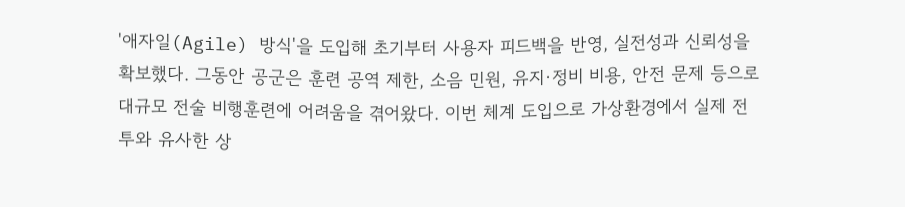'애자일(Agile) 방식'을 도입해 초기부터 사용자 피드백을 반영, 실전성과 신뢰성을 확보했다. 그동안 공군은 훈련 공역 제한, 소음 민원, 유지·정비 비용, 안전 문제 등으로 대규모 전술 비행훈련에 어려움을 겪어왔다. 이번 체계 도입으로 가상환경에서 실제 전투와 유사한 상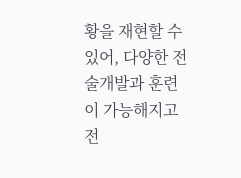황을 재현할 수 있어, 다양한 전술개발과 훈련이 가능해지고 전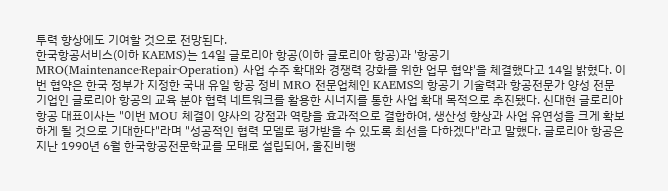투력 향상에도 기여할 것으로 전망된다.
한국항공서비스(이하 KAEMS)는 14일 글로리아 항공(이하 글로리아 항공)과 '항공기 MRO(Maintenance·Repair·Operation) 사업 수주 확대와 경쟁력 강화를 위한 업무 협약'을 체결했다고 14일 밝혔다. 이번 협약은 한국 정부가 지정한 국내 유일 항공 정비 MRO 전문업체인 KAEMS의 항공기 기술력과 항공전문가 양성 전문 기업인 글로리아 항공의 교육 분야 협력 네트워크를 활용한 시너지를 통한 사업 확대 목적으로 추진됐다. 신대현 글로리아 항공 대표이사는 "이번 MOU 체결이 양사의 강점과 역량을 효과적으로 결합하여, 생산성 향상과 사업 유연성을 크게 확보하게 될 것으로 기대한다"라며 "성공적인 협력 모델로 평가받을 수 있도록 최선을 다하겠다"라고 말했다. 글로리아 항공은 지난 1990년 6월 한국항공전문학교를 모태로 설립되어, 울진비행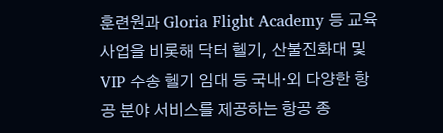훈련원과 Gloria Flight Academy 등 교육사업을 비롯해 닥터 헬기, 산불진화대 및 VIP 수송 헬기 임대 등 국내·외 다양한 항공 분야 서비스를 제공하는 항공 종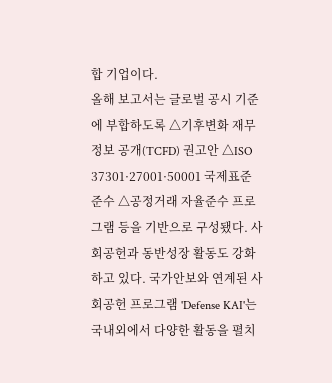합 기업이다.
올해 보고서는 글로벌 공시 기준에 부합하도록 △기후변화 재무정보 공개(TCFD) 권고안 △ISO 37301·27001·50001 국제표준 준수 △공정거래 자율준수 프로그램 등을 기반으로 구성됐다. 사회공헌과 동반성장 활동도 강화하고 있다. 국가안보와 연계된 사회공헌 프로그램 'Defense KAI'는 국내외에서 다양한 활동을 펼치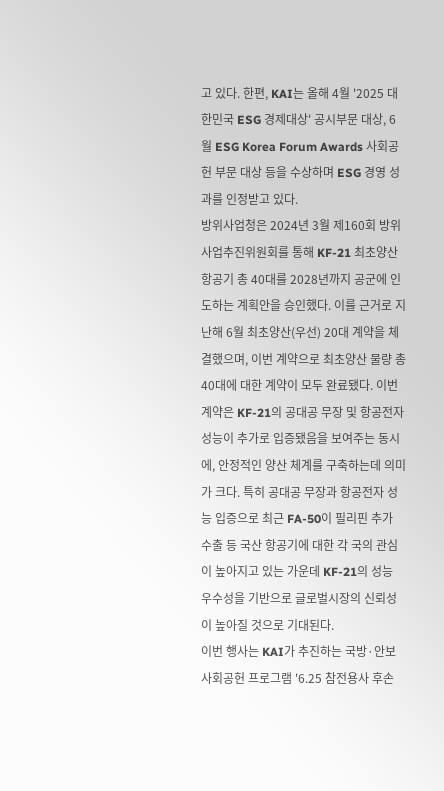고 있다. 한편, KAI는 올해 4월 '2025 대한민국 ESG 경제대상' 공시부문 대상, 6월 ESG Korea Forum Awards 사회공헌 부문 대상 등을 수상하며 ESG 경영 성과를 인정받고 있다.
방위사업청은 2024년 3월 제160회 방위사업추진위원회를 통해 KF-21 최초양산 항공기 총 40대를 2028년까지 공군에 인도하는 계획안을 승인했다. 이를 근거로 지난해 6월 최초양산(우선) 20대 계약을 체결했으며, 이번 계약으로 최초양산 물량 총 40대에 대한 계약이 모두 완료됐다. 이번 계약은 KF-21의 공대공 무장 및 항공전자 성능이 추가로 입증됐음을 보여주는 동시에, 안정적인 양산 체계를 구축하는데 의미가 크다. 특히 공대공 무장과 항공전자 성능 입증으로 최근 FA-50이 필리핀 추가 수출 등 국산 항공기에 대한 각 국의 관심이 높아지고 있는 가운데 KF-21의 성능 우수성을 기반으로 글로벌시장의 신뢰성이 높아질 것으로 기대된다.
이번 행사는 KAI가 추진하는 국방·안보 사회공헌 프로그램 '6.25 참전용사 후손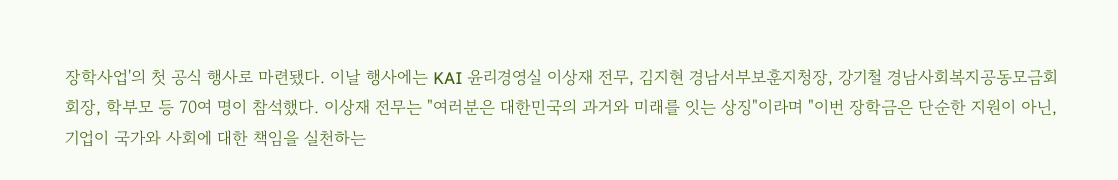장학사업'의 첫 공식 행사로 마련됐다. 이날 행사에는 KAI 윤리경영실 이상재 전무, 김지현 경남서부보훈지청장, 강기철 경남사회복지공동모금회 회장, 학부모 등 70여 명이 참석했다. 이상재 전무는 "여러분은 대한민국의 과거와 미래를 잇는 상징"이라며 "이번 장학금은 단순한 지원이 아닌, 기업이 국가와 사회에 대한 책임을 실천하는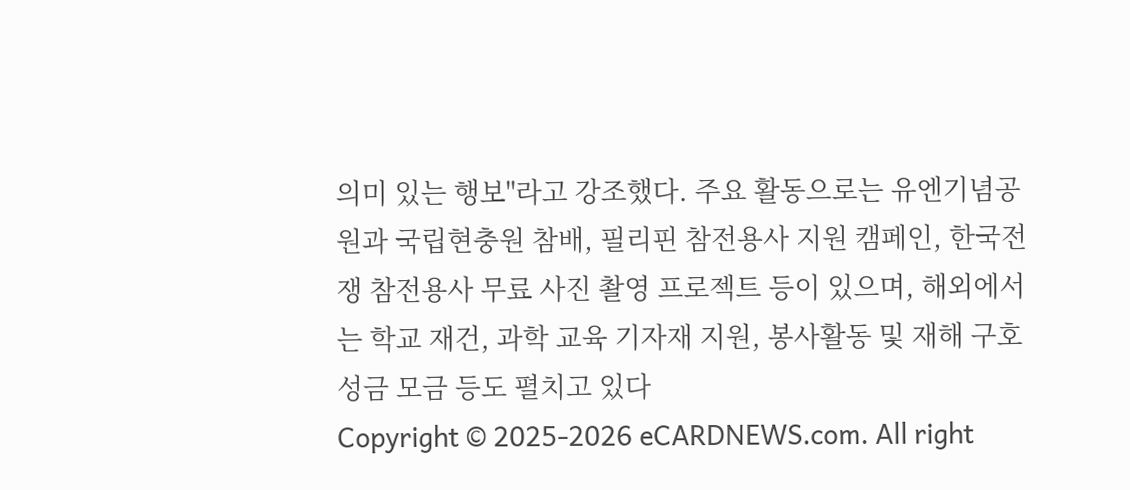의미 있는 행보"라고 강조했다. 주요 활동으로는 유엔기념공원과 국립현충원 참배, 필리핀 참전용사 지원 캠페인, 한국전쟁 참전용사 무료 사진 촬영 프로젝트 등이 있으며, 해외에서는 학교 재건, 과학 교육 기자재 지원, 봉사활동 및 재해 구호 성금 모금 등도 펼치고 있다
Copyright © 2025-2026 eCARDNEWS.com. All right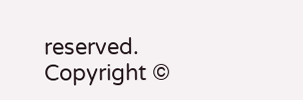reserved.
Copyright ©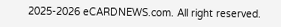2025-2026 eCARDNEWS.com. All right reserved.